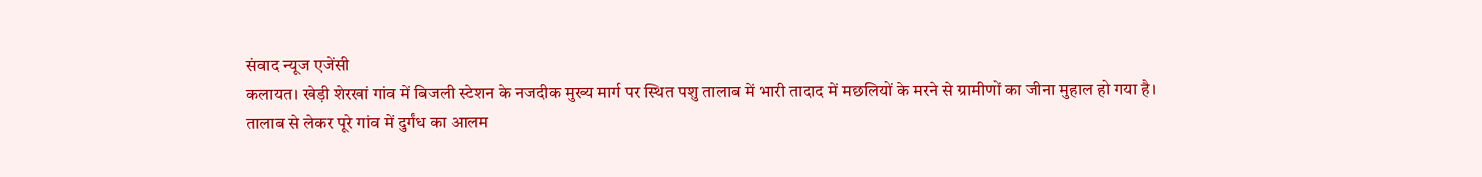संवाद न्यूज एजेंसी
कलायत। खेड़ी शेरखां गांव में बिजली स्टेशन के नजदीक मुख्य मार्ग पर स्थित पशु तालाब में भारी तादाद में मछलियों के मरने से ग्रामीणों का जीना मुहाल हो गया है।
तालाब से लेकर पूरे गांव में दुर्गंध का आलम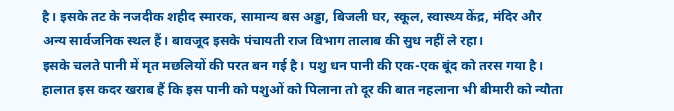है। इसके तट के नजदीक शहीद स्मारक, सामान्य बस अड्डा, बिजली घर, स्कूल, स्वास्थ्य केंद्र, मंदिर और अन्य सार्वजनिक स्थल हैं। बावजूद इसके पंचायती राज विभाग तालाब की सुध नहीं ले रहा।
इसके चलते पानी में मृत मछलियों की परत बन गई है। पशु धन पानी की एक-एक बूंद को तरस गया है। हालात इस कदर खराब हैं कि इस पानी को पशुओं को पिलाना तो दूर की बात नहलाना भी बीमारी को न्यौता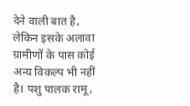देने वाली बात है, लेकिन इसके अलावा ग्रामीणों के पास कोई अन्य विकल्प भी नहीं है। पशु पालक रामू,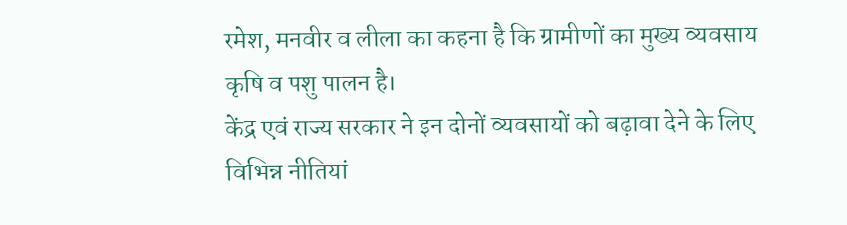रमेश, मनवीर व लीला का कहना है कि ग्रामीणों का मुख्य व्यवसाय कृषि व पशु पालन है।
केंद्र एवं राज्य सरकार ने इन दोनों व्यवसायों को बढ़ावा देने के लिए विभिन्न नीतियां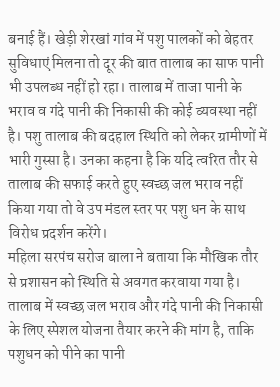बनाई हैं। खेड़ी शेरखां गांव में पशु पालकों को बेहतर सुविधाएं मिलना तो दूर की बात तालाब का साफ पानी भी उपलब्ध नहीं हो रहा। तालाब में ताजा पानी के भराव व गंदे पानी की निकासी की कोई व्यवस्था नहीं है। पशु तालाब की बदहाल स्थिति को लेकर ग्रामीणों में भारी गुस्सा है। उनका कहना है कि यदि त्वरित तौर से तालाब की सफाई करते हुए स्वच्छ जल भराव नहीं किया गया तो वे उप मंडल स्तर पर पशु धन के साथ विरोध प्रदर्शन करेंगे।
महिला सरपंच सरोज बाला ने बताया कि मौखिक तौर से प्रशासन को स्थिति से अवगत करवाया गया है। तालाब में स्वच्छ जल भराव और गंदे पानी की निकासी के लिए स्पेशल योजना तैयार करने की मांग है, ताकि पशुधन को पीने का पानी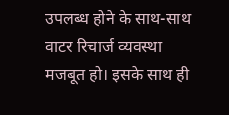उपलब्ध होने के साथ-साथ वाटर रिचार्ज व्यवस्था मजबूत हो। इसके साथ ही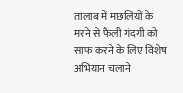तालाब में मछलियों के मरने से फैली गंदगी को साफ करने के लिए विशेष अभियान चलाने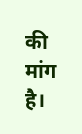की मांग है।